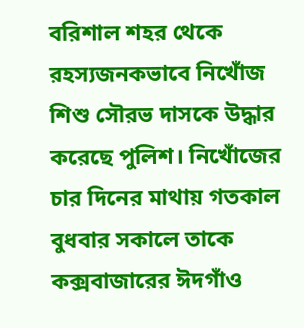বরিশাল শহর থেকে রহস্যজনকভাবে নিখোঁজ শিশু সৌরভ দাসকে উদ্ধার করেছে পুলিশ। নিখোঁজের চার দিনের মাথায় গতকাল বুধবার সকালে তাকে কক্সবাজারের ঈদগাঁও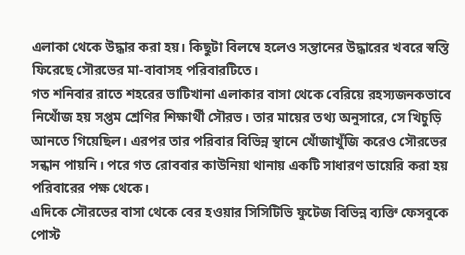এলাকা থেকে উদ্ধার করা হয়। কিছুটা বিলম্বে হলেও সন্তানের উদ্ধারের খবরে স্বস্তি ফিরেছে সৌরভের মা-বাবাসহ পরিবারটিতে।
গত শনিবার রাতে শহরের ভাটিখানা এলাকার বাসা থেকে বেরিয়ে রহস্যজনকভাবে নিখোঁজ হয় সপ্তম শ্রেণির শিক্ষার্থী সৌরভ। তার মায়ের তথ্য অনুসারে, সে খিচুড়ি আনতে গিয়েছিল। এরপর তার পরিবার বিভিন্ন স্থানে খোঁজাখুঁজি করেও সৌরভের সন্ধান পায়নি। পরে গত রোববার কাউনিয়া থানায় একটি সাধারণ ডায়েরি করা হয় পরিবারের পক্ষ থেকে।
এদিকে সৌরভের বাসা থেকে বের হওয়ার সিসিটিভি ফুটেজ বিভিন্ন ব্যক্তি ফেসবুকে পোস্ট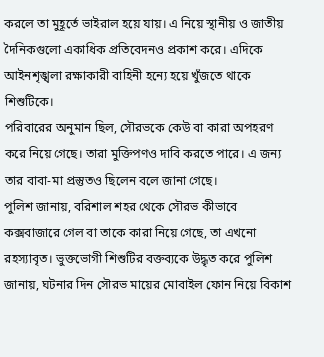করলে তা মুহূর্তে ভাইরাল হয়ে যায়। এ নিয়ে স্থানীয় ও জাতীয় দৈনিকগুলো একাধিক প্রতিবেদনও প্রকাশ করে। এদিকে আইনশৃঙ্খলা রক্ষাকারী বাহিনী হন্যে হয়ে খুঁজতে থাকে শিশুটিকে।
পরিবারের অনুমান ছিল, সৌরভকে কেউ বা কারা অপহরণ করে নিয়ে গেছে। তারা মুক্তিপণও দাবি করতে পারে। এ জন্য তার বাবা-মা প্রস্তুতও ছিলেন বলে জানা গেছে।
পুলিশ জানায়, বরিশাল শহর থেকে সৌরভ কীভাবে কক্সবাজারে গেল বা তাকে কারা নিয়ে গেছে, তা এখনো রহস্যাবৃত। ভুক্তভোগী শিশুটির বক্তব্যকে উদ্ধৃত করে পুলিশ জানায়, ঘটনার দিন সৌরভ মায়ের মোবাইল ফোন নিয়ে বিকাশ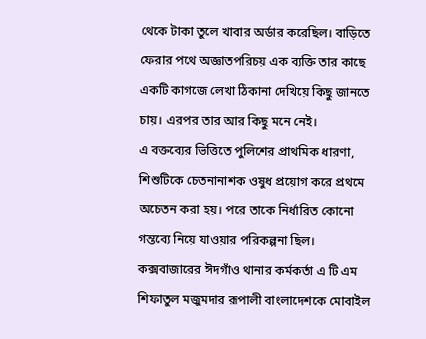থেকে টাকা তুলে খাবার অর্ডার করেছিল। বাড়িতে ফেরার পথে অজ্ঞাতপরিচয় এক ব্যক্তি তার কাছে একটি কাগজে লেখা ঠিকানা দেখিয়ে কিছু জানতে চায়। এরপর তার আর কিছু মনে নেই।
এ বক্তব্যের ভিত্তিতে পুলিশের প্রাথমিক ধারণা, শিশুটিকে চেতনানাশক ওষুধ প্রয়োগ করে প্রথমে অচেতন করা হয়। পরে তাকে নির্ধারিত কোনো গন্তব্যে নিয়ে যাওয়ার পরিকল্পনা ছিল।
কক্সবাজারের ঈদগাঁও থানার কর্মকর্তা এ টি এম শিফাতুল মজুমদার রূপালী বাংলাদেশকে মোবাইল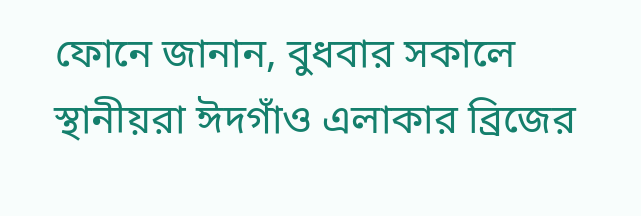ফোনে জানান, বুধবার সকালে স্থানীয়রা ঈদগাঁও এলাকার ব্রিজের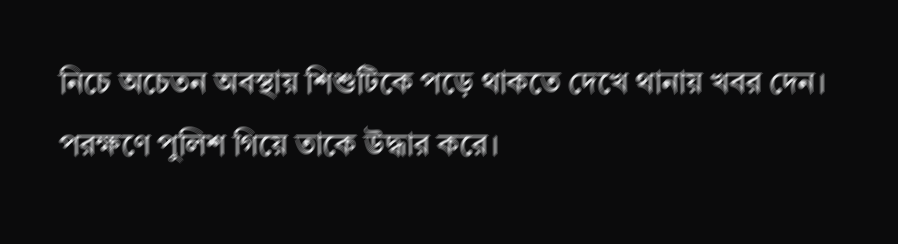নিচে অচেতন অবস্থায় শিশুটিকে পড়ে থাকতে দেখে থানায় খবর দেন। পরক্ষণে পুলিশ গিয়ে তাকে উদ্ধার করে।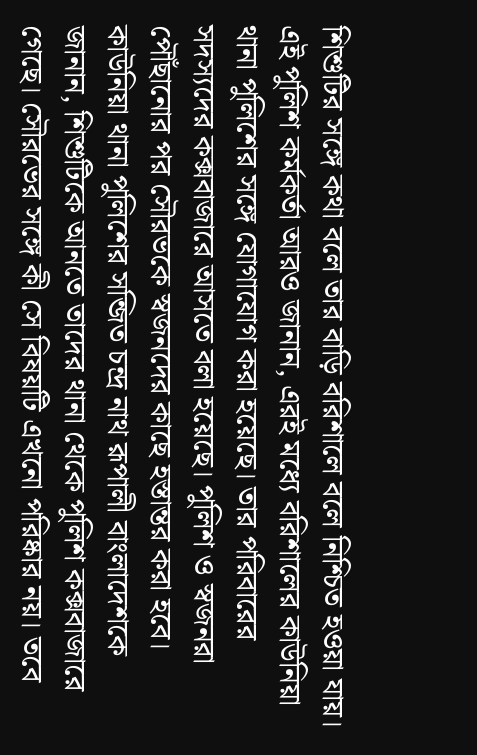শিশুটির সঙ্গে কথা বলে তার বাড়ি বরিশালে বলে নিশ্চিত হওয়া যায়।
এই পুলিশ কর্মকর্তা আরও জানান, এরই মধ্যে বরিশালের কাউনিয়া থানা পুলিশের সঙ্গে যোগাযোগ করা হয়েছে। তার পরিবারের সদস্যদের কক্সবাজারে আসতে বলা হয়েছে। পুলিশ ও স্বজনরা পৌঁছানোর পর সৌরভকে স্বজনদের কাছে হস্তান্তর করা হবে।
কাউনিয়া থানা পুলিশের সন্জিত চন্দ্র নাথ রূপালী বাংলাদেশকে জানান, শিশুটিকে আনতে তাদের থানা থেকে পুলিশ কক্সবাজারে গেছে। সৌরভের সঙ্গে কী সে বিষয়টি এখনো পরিষ্কার নয়। তবে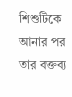শিশুটিকে আনার পর তার বক্তব্য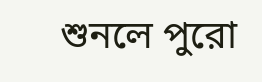শুনলে পুরো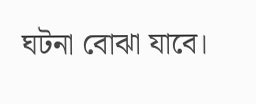ঘটনা বোঝা যাবে।